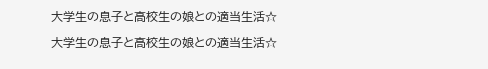大学生の息子と高校生の娘との適当生活☆

大学生の息子と高校生の娘との適当生活☆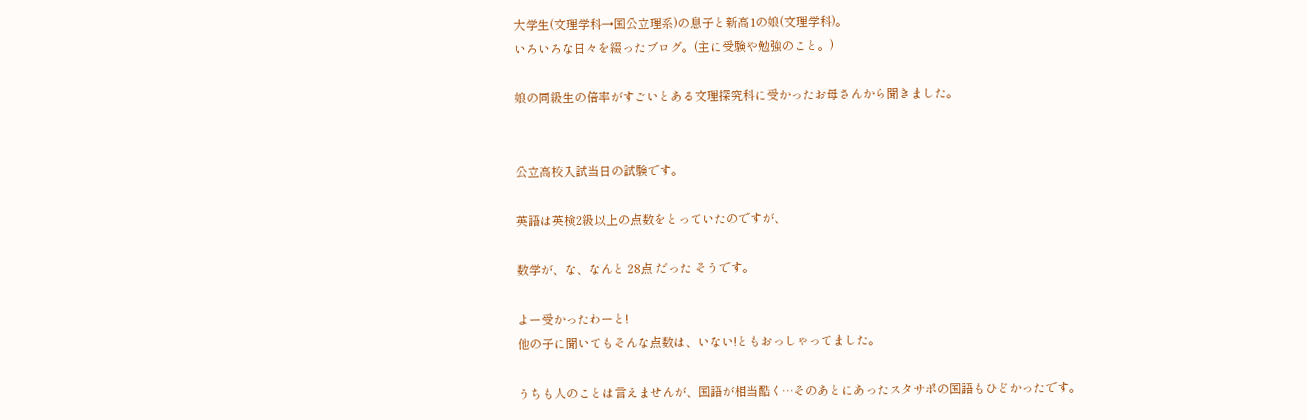大学生(文理学科→国公立理系)の息子と新高1の娘(文理学科)。
いろいろな日々を綴ったブログ。(主に受験や勉強のこと。)

娘の同級生の倍率がすごいとある文理探究科に受かったお母さんから聞きました。


公立高校入試当日の試験です。

英語は英検2級以上の点数をとっていたのですが、

数学が、な、なんと 28点 だった そうです。

よー受かったわーと!
他の子に聞いてもそんな点数は、いない!ともおっしゃってました。

うちも人のことは言えませんが、国語が相当酷く…そのあとにあったスタサポの国語もひどかったです。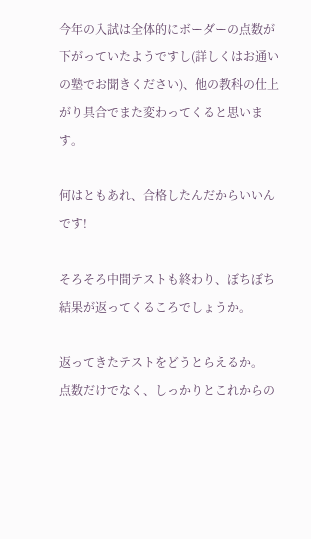今年の入試は全体的にボーダーの点数が下がっていたようですし(詳しくはお通いの塾でお聞きください)、他の教科の仕上がり具合でまた変わってくると思います。

何はともあれ、合格したんだからいいんです!

そろそろ中間テストも終わり、ぼちぼち結果が返ってくるころでしょうか。

返ってきたテストをどうとらえるか。
点数だけでなく、しっかりとこれからの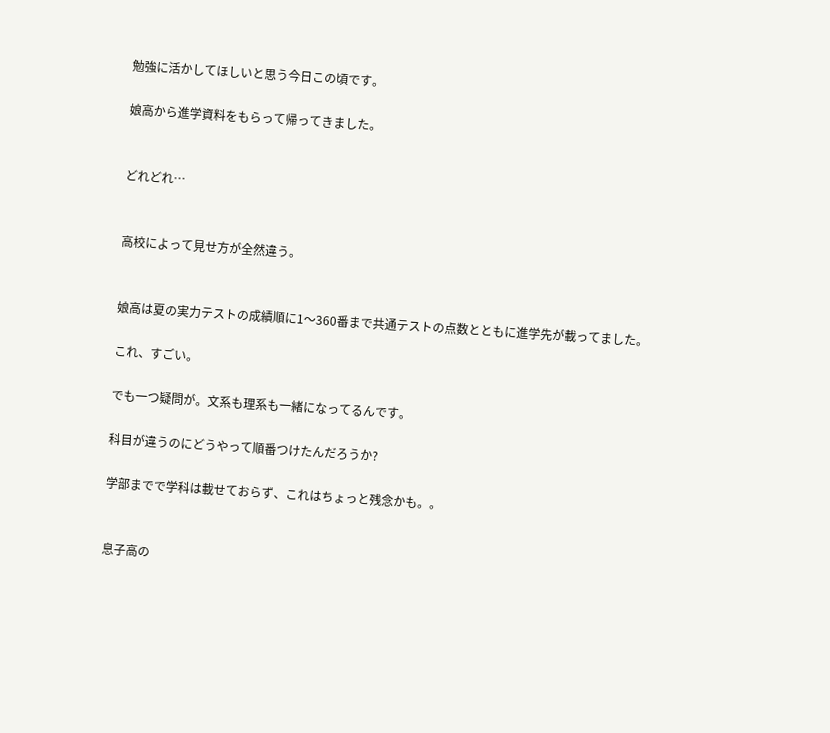勉強に活かしてほしいと思う今日この頃です。

娘高から進学資料をもらって帰ってきました。


どれどれ…


高校によって見せ方が全然違う。


娘高は夏の実力テストの成績順に1〜360番まで共通テストの点数とともに進学先が載ってました。

これ、すごい。

でも一つ疑問が。文系も理系も一緒になってるんです。

科目が違うのにどうやって順番つけたんだろうか?

学部までで学科は載せておらず、これはちょっと残念かも。。


息子高の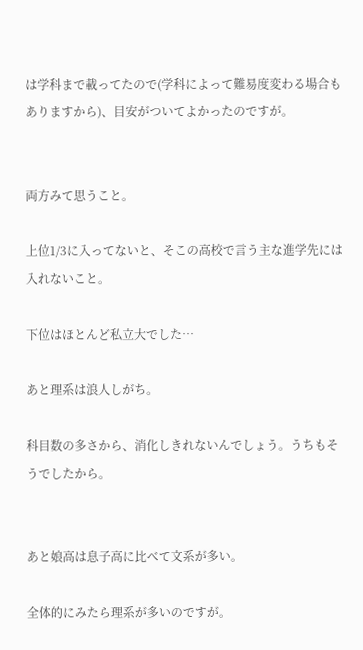は学科まで載ってたので(学科によって難易度変わる場合もありますから)、目安がついてよかったのですが。


両方みて思うこと。

上位1/3に入ってないと、そこの高校で言う主な進学先には入れないこと。

下位はほとんど私立大でした…

あと理系は浪人しがち。

科目数の多さから、消化しきれないんでしょう。うちもそうでしたから。


あと娘高は息子高に比べて文系が多い。

全体的にみたら理系が多いのですが。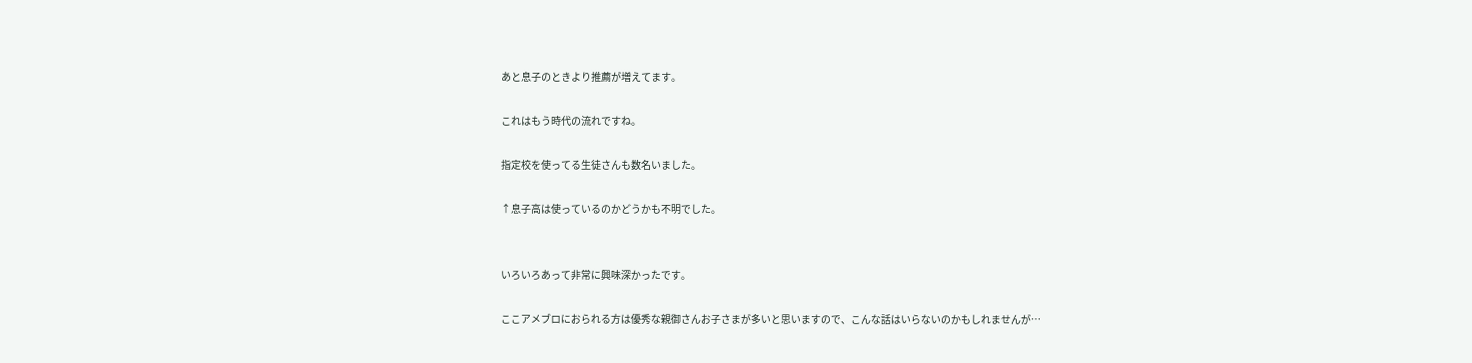あと息子のときより推薦が増えてます。

これはもう時代の流れですね。

指定校を使ってる生徒さんも数名いました。

↑息子高は使っているのかどうかも不明でした。


いろいろあって非常に興味深かったです。

ここアメブロにおられる方は優秀な親御さんお子さまが多いと思いますので、こんな話はいらないのかもしれませんが…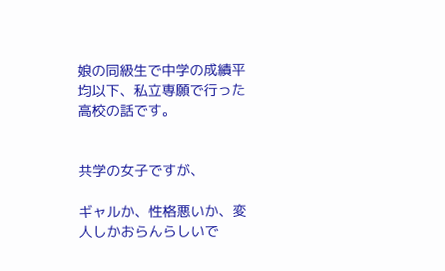娘の同級生で中学の成績平均以下、私立専願で行った高校の話です。


共学の女子ですが、

ギャルか、性格悪いか、変人しかおらんらしいで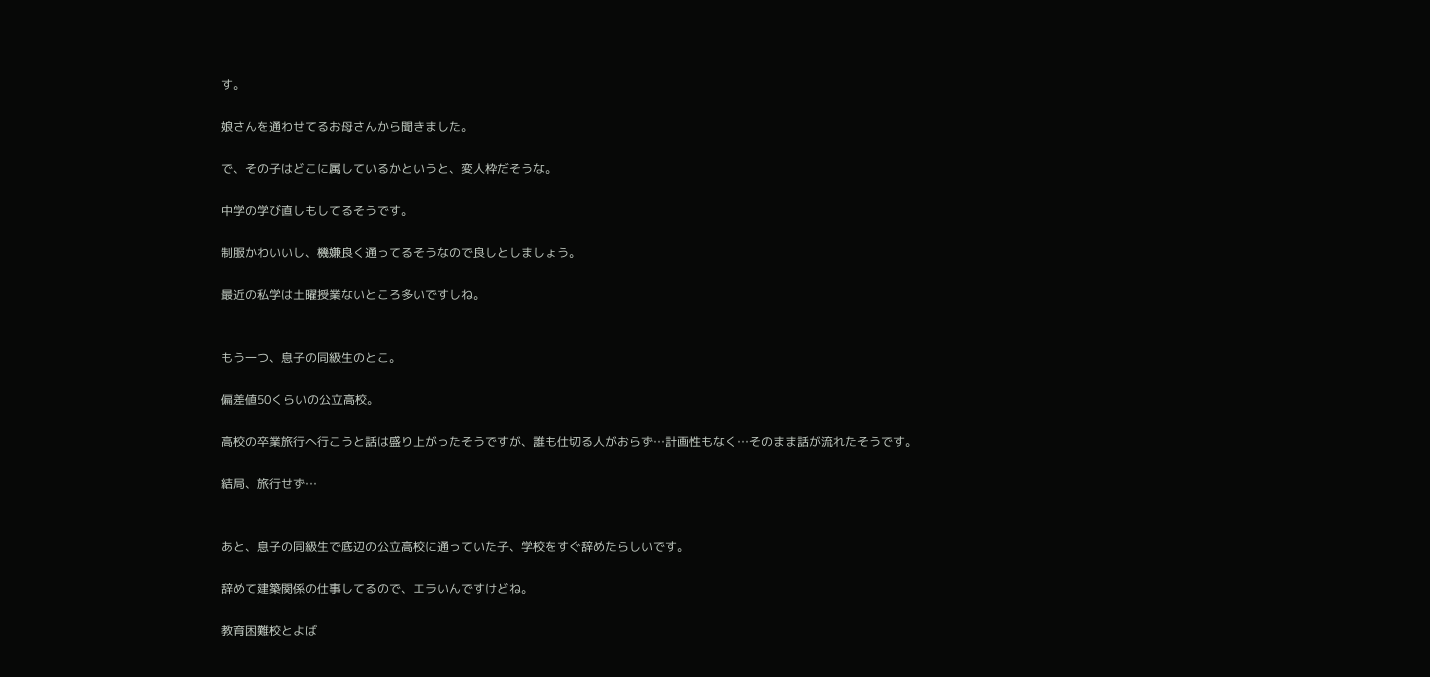す。

娘さんを通わせてるお母さんから聞きました。

で、その子はどこに属しているかというと、変人枠だそうな。

中学の学び直しもしてるそうです。

制服かわいいし、機嫌良く通ってるそうなので良しとしましょう。

最近の私学は土曜授業ないところ多いですしね。


もう一つ、息子の同級生のとこ。

偏差値50くらいの公立高校。

高校の卒業旅行へ行こうと話は盛り上がったそうですが、誰も仕切る人がおらず…計画性もなく…そのまま話が流れたそうです。

結局、旅行せず…


あと、息子の同級生で底辺の公立高校に通っていた子、学校をすぐ辞めたらしいです。

辞めて建築関係の仕事してるので、エラいんですけどね。

教育困難校とよば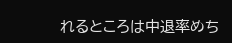れるところは中退率めち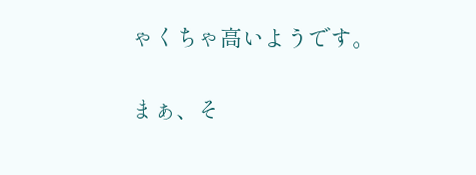ゃくちゃ高いようです。


まぁ、そ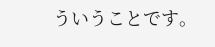ういうことです。